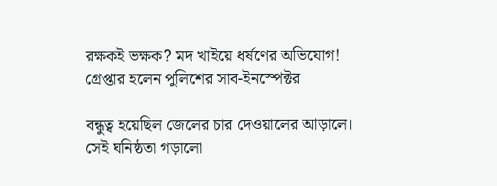রক্ষকই ভক্ষক? মদ খাইয়ে ধর্ষণের অভিযোগ! গ্রেপ্তার হলেন পুলিশের সাব-ইনস্পেক্টর

বন্ধুত্ব হয়েছিল জেলের চার দেওয়ালের আড়ালে। সেই ঘনিষ্ঠতা গড়ালো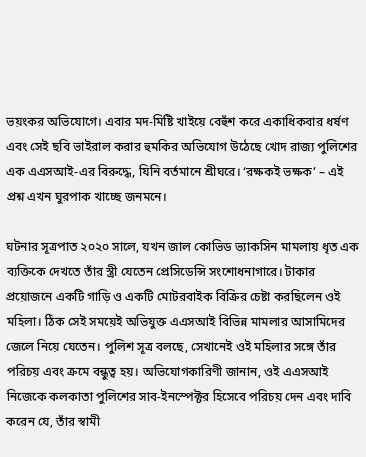ভয়ংকর অভিযোগে। এবার মদ-মিষ্টি খাইয়ে বেহুঁশ করে একাধিকবার ধর্ষণ এবং সেই ছবি ভাইরাল করার হুমকির অভিযোগ উঠেছে খোদ রাজ্য পুলিশের এক এএসআই-এর বিরুদ্ধে, যিনি বর্তমানে শ্রীঘরে। ‘রক্ষকই ভক্ষক’ – এই প্রশ্ন এখন ঘুরপাক খাচ্ছে জনমনে।

ঘটনার সূত্রপাত ২০২০ সালে, যখন জাল কোভিড ভ্যাকসিন মামলায় ধৃত এক ব্যক্তিকে দেখতে তাঁর স্ত্রী যেতেন প্রেসিডেন্সি সংশোধনাগারে। টাকার প্রয়োজনে একটি গাড়ি ও একটি মোটরবাইক বিক্রির চেষ্টা করছিলেন ওই মহিলা। ঠিক সেই সময়েই অভিযুক্ত এএসআই বিভিন্ন মামলার আসামিদের জেলে নিয়ে যেতেন। পুলিশ সূত্র বলছে, সেখানেই ওই মহিলার সঙ্গে তাঁর পরিচয় এবং ক্রমে বন্ধুত্ব হয়। অভিযোগকারিণী জানান, ওই এএসআই নিজেকে কলকাতা পুলিশের সাব-ইনস্পেক্টর হিসেবে পরিচয় দেন এবং দাবি করেন যে, তাঁর স্বামী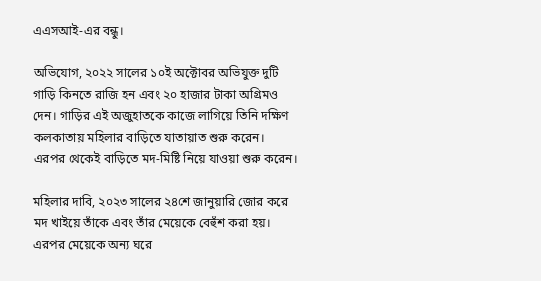এএসআই-এর বন্ধু।

অভিযোগ, ২০২২ সালের ১০ই অক্টোবর অভিযুক্ত দুটি গাড়ি কিনতে রাজি হন এবং ২০ হাজার টাকা অগ্রিমও দেন। গাড়ির এই অজুহাতকে কাজে লাগিয়ে তিনি দক্ষিণ কলকাতায় মহিলার বাড়িতে যাতায়াত শুরু করেন। এরপর থেকেই বাড়িতে মদ-মিষ্টি নিয়ে যাওয়া শুরু করেন।

মহিলার দাবি, ২০২৩ সালের ২৪শে জানুয়ারি জোর করে মদ খাইয়ে তাঁকে এবং তাঁর মেয়েকে বেহুঁশ করা হয়। এরপর মেয়েকে অন্য ঘরে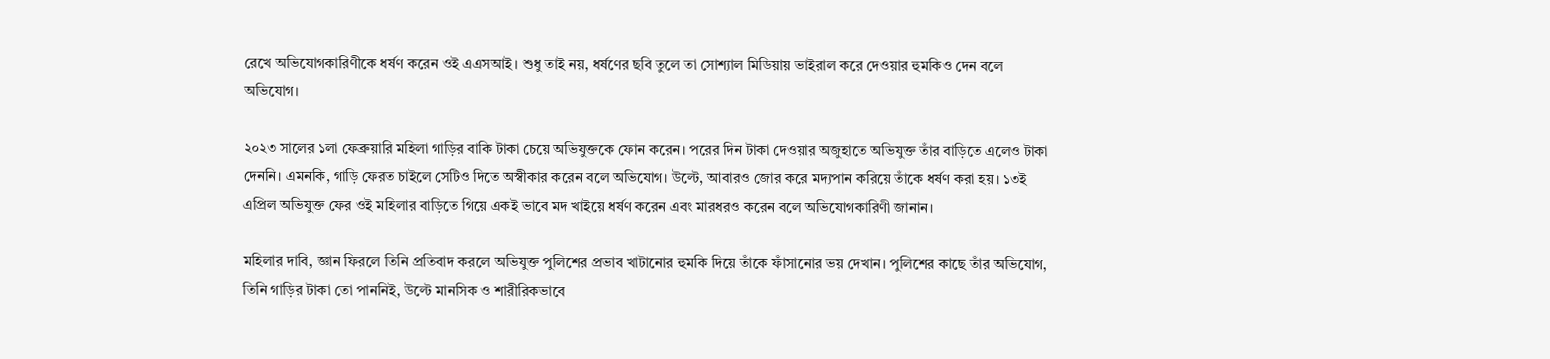রেখে অভিযোগকারিণীকে ধর্ষণ করেন ওই এএসআই। শুধু তাই নয়, ধর্ষণের ছবি তুলে তা সোশ্যাল মিডিয়ায় ভাইরাল করে দেওয়ার হুমকিও দেন বলে অভিযোগ।

২০২৩ সালের ১লা ফেব্রুয়ারি মহিলা গাড়ির বাকি টাকা চেয়ে অভিযুক্তকে ফোন করেন। পরের দিন টাকা দেওয়ার অজুহাতে অভিযুক্ত তাঁর বাড়িতে এলেও টাকা দেননি। এমনকি, গাড়ি ফেরত চাইলে সেটিও দিতে অস্বীকার করেন বলে অভিযোগ। উল্টে, আবারও জোর করে মদ্যপান করিয়ে তাঁকে ধর্ষণ করা হয়। ১৩ই এপ্রিল অভিযুক্ত ফের ওই মহিলার বাড়িতে গিয়ে একই ভাবে মদ খাইয়ে ধর্ষণ করেন এবং মারধরও করেন বলে অভিযোগকারিণী জানান।

মহিলার দাবি, জ্ঞান ফিরলে তিনি প্রতিবাদ করলে অভিযুক্ত পুলিশের প্রভাব খাটানোর হুমকি দিয়ে তাঁকে ফাঁসানোর ভয় দেখান। পুলিশের কাছে তাঁর অভিযোগ, তিনি গাড়ির টাকা তো পাননিই, উল্টে মানসিক ও শারীরিকভাবে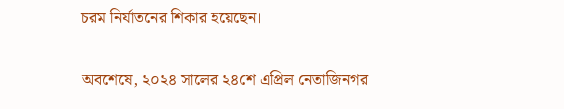চরম নির্যাতনের শিকার হয়েছেন।

অবশেষে, ২০২৪ সালের ২৪শে এপ্রিল নেতাজিনগর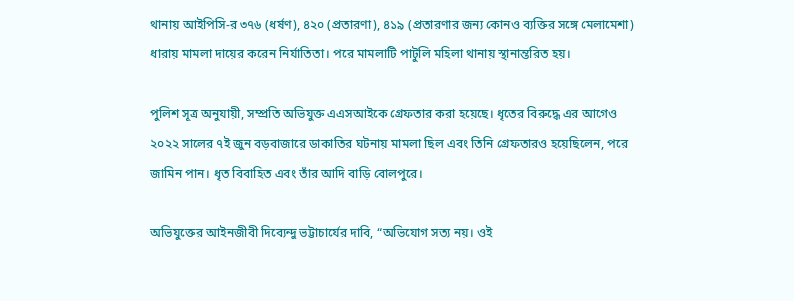থানায় আইপিসি-র ৩৭৬ (ধর্ষণ), ৪২০ (প্রতারণা), ৪১৯ (প্রতারণার জন্য কোনও ব্যক্তির সঙ্গে মেলামেশা) ধারায় মামলা দায়ের করেন নির্যাতিতা। পরে মামলাটি পাটুলি মহিলা থানায় স্থানান্তরিত হয়।

পুলিশ সূত্র অনুযায়ী, সম্প্রতি অভিযুক্ত এএসআইকে গ্রেফতার করা হয়েছে। ধৃতের বিরুদ্ধে এর আগেও ২০২২ সালের ৭ই জুন বড়বাজারে ডাকাতির ঘটনায় মামলা ছিল এবং তিনি গ্রেফতারও হয়েছিলেন, পরে জামিন পান। ধৃত বিবাহিত এবং তাঁর আদি বাড়ি বোলপুরে।

অভিযুক্তের আইনজীবী দিব্যেন্দু ভট্টাচার্যের দাবি, “অভিযোগ সত্য নয়। ওই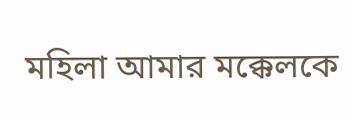মহিলা আমার মক্কেলকে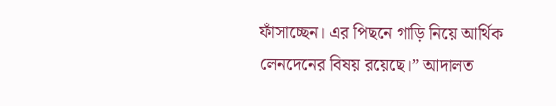ফাঁসাচ্ছেন। এর পিছনে গাড়ি নিয়ে আর্থিক লেনদেনের বিষয় রয়েছে।” আদালত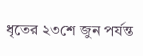ধৃতের ২৩শে জুন পর্যন্ত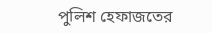পুলিশ হেফাজতের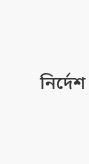নির্দেশ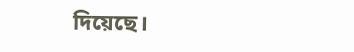দিয়েছে।